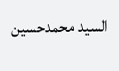السيد محمدحسين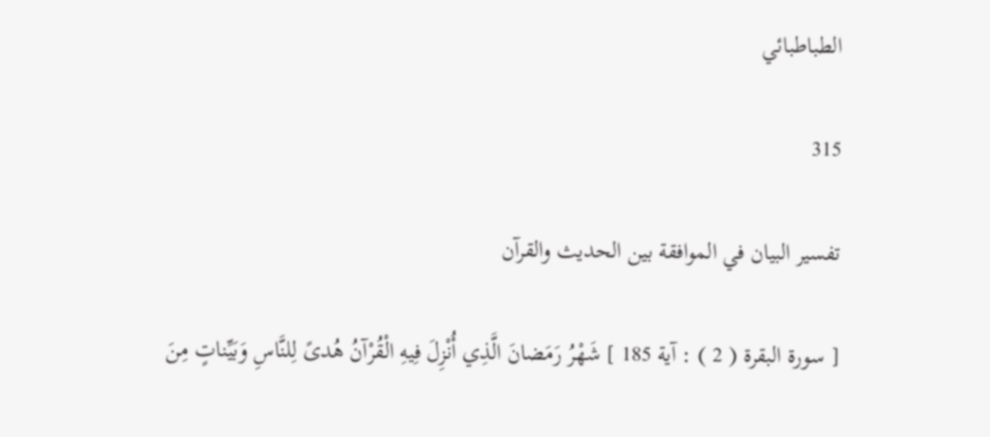الطباطبائي

315

تفسير البيان في الموافقة بين الحديث والقرآن

[ سورة البقرة ( 2 ) : آية 185 ] شَهْرُ رَمَضانَ الَّذِي أُنْزِلَ فِيهِ الْقُرْآنُ هُدىً لِلنَّاسِ وَبَيِّناتٍ مِنَ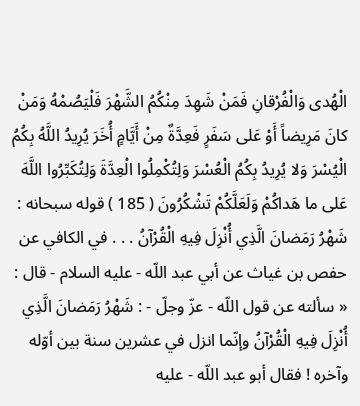الْهُدى وَالْفُرْقانِ فَمَنْ شَهِدَ مِنْكُمُ الشَّهْرَ فَلْيَصُمْهُ وَمَنْ كانَ مَرِيضاً أَوْ عَلى سَفَرٍ فَعِدَّةٌ مِنْ أَيَّامٍ أُخَرَ يُرِيدُ اللَّهُ بِكُمُ الْيُسْرَ وَلا يُرِيدُ بِكُمُ الْعُسْرَ وَلِتُكْمِلُوا الْعِدَّةَ وَلِتُكَبِّرُوا اللَّهَ عَلى ما هَداكُمْ وَلَعَلَّكُمْ تَشْكُرُونَ ( 185 ) قوله سبحانه : شَهْرُ رَمَضانَ الَّذِي أُنْزِلَ فِيهِ الْقُرْآنُ . . . في الكافي عن حفص بن غياث عن أبي عبد اللّه - عليه السلام - قال : « سألته عن قول اللّه - عزّ وجلّ - : شَهْرُ رَمَضانَ الَّذِي أُنْزِلَ فِيهِ الْقُرْآنُ وإنّما انزل في عشرين سنة بين أوّله وآخره ! فقال أبو عبد اللّه - عليه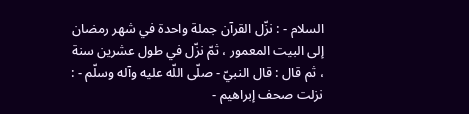السلام - : نزّل القرآن جملة واحدة في شهر رمضان إلى البيت المعمور ، ثمّ نزّل في طول عشرين سنة ، ثم قال : قال النبيّ - صلّى اللّه عليه وآله وسلّم - : نزلت صحف إبراهيم -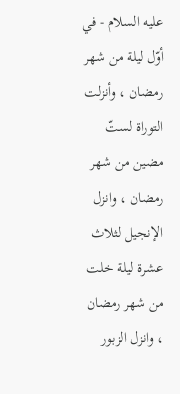عليه السلام - في أوّل ليلة من شهر رمضان ، وأنزلت التوراة لستّ مضين من شهر رمضان ، وانزل الإنجيل لثلاث عشرة ليلة خلت من شهر رمضان ، وانزل الزبور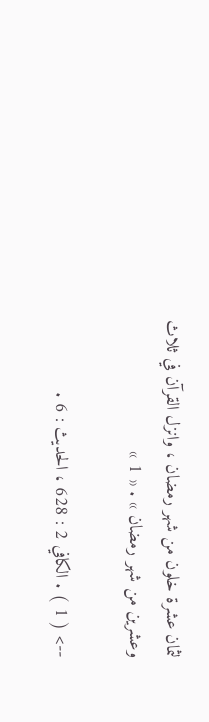لثمان عشرة خلون من شهر رمضان ، وانزل القرآن في ثلاث وعشرين من شهر رمضان » . « 1 »

--> ( 1 ) . الكافي 2 : 628 ، الحديث : 6 .